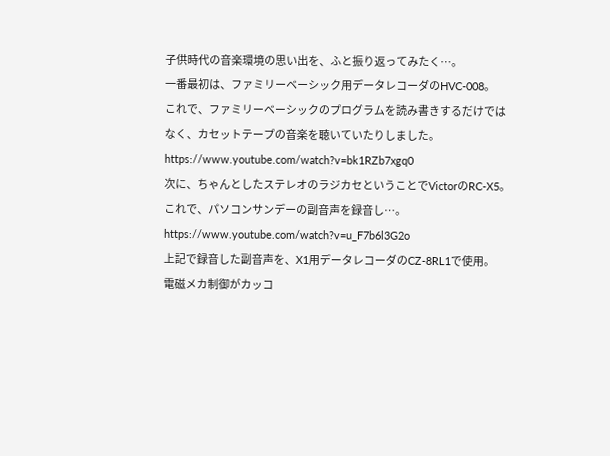子供時代の音楽環境の思い出を、ふと振り返ってみたく…。
一番最初は、ファミリーベーシック用データレコーダのHVC-008。
これで、ファミリーベーシックのプログラムを読み書きするだけではなく、カセットテープの音楽を聴いていたりしました。
https://www.youtube.com/watch?v=bk1RZb7xgq0
次に、ちゃんとしたステレオのラジカセということでVictorのRC-X5。
これで、パソコンサンデーの副音声を録音し…。
https://www.youtube.com/watch?v=u_F7b6l3G2o
上記で録音した副音声を、X1用データレコーダのCZ-8RL1で使用。
電磁メカ制御がカッコ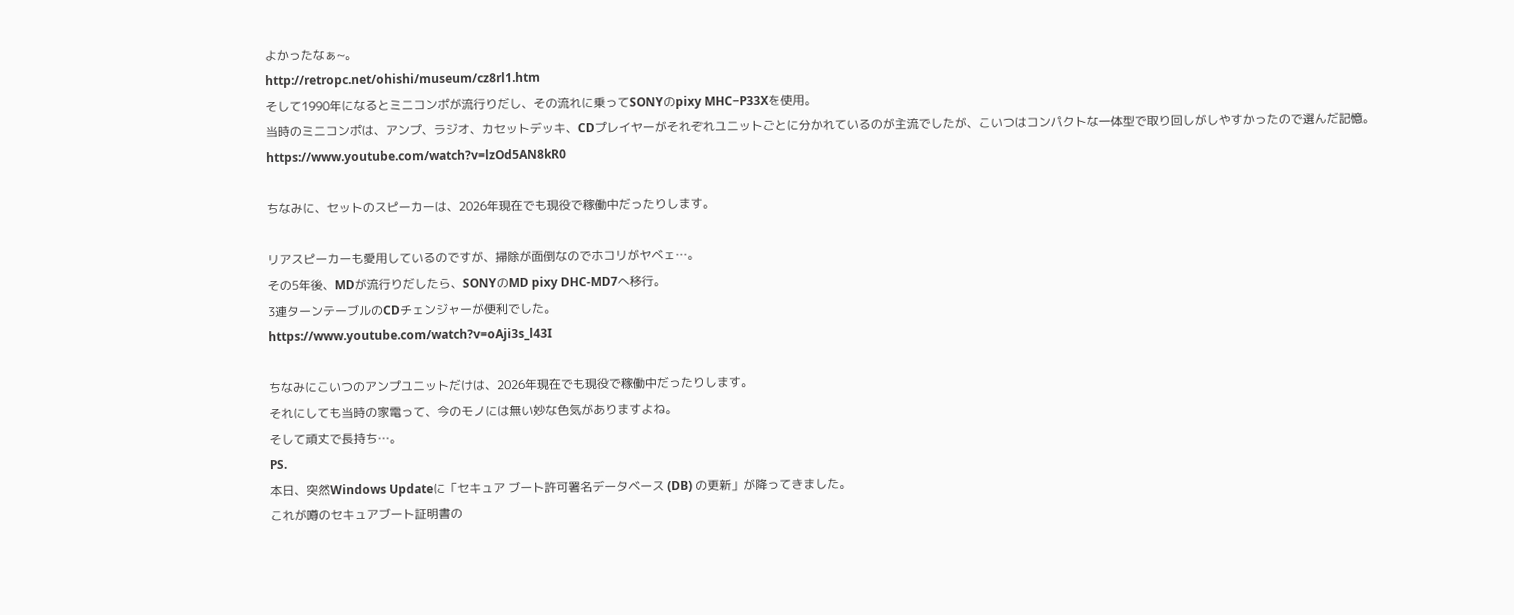よかったなぁ~。
http://retropc.net/ohishi/museum/cz8rl1.htm
そして1990年になるとミニコンポが流行りだし、その流れに乗ってSONYのpixy MHC−P33Xを使用。
当時のミニコンポは、アンプ、ラジオ、カセットデッキ、CDプレイヤーがそれぞれユニットごとに分かれているのが主流でしたが、こいつはコンパクトな一体型で取り回しがしやすかったので選んだ記憶。
https://www.youtube.com/watch?v=lzOd5AN8kR0

ちなみに、セットのスピーカーは、2026年現在でも現役で稼働中だったりします。

リアスピーカーも愛用しているのですが、掃除が面倒なのでホコリがヤベェ…。
その5年後、MDが流行りだしたら、SONYのMD pixy DHC-MD7へ移行。
3連ターンテーブルのCDチェンジャーが便利でした。
https://www.youtube.com/watch?v=oAji3s_l43I

ちなみにこいつのアンプユニットだけは、2026年現在でも現役で稼働中だったりします。
それにしても当時の家電って、今のモノには無い妙な色気がありますよね。
そして頑丈で長持ち…。
PS.
本日、突然Windows Updateに「セキュア ブート許可署名データベース (DB) の更新」が降ってきました。
これが噂のセキュアブート証明書の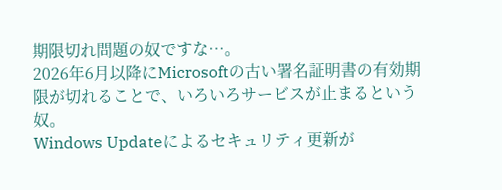期限切れ問題の奴ですな…。
2026年6月以降にMicrosoftの古い署名証明書の有効期限が切れることで、いろいろサービスが止まるという奴。
Windows Updateによるセキュリティ更新が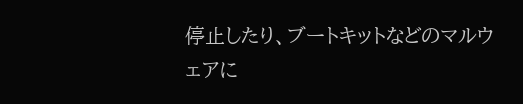停止したり、ブートキットなどのマルウェアに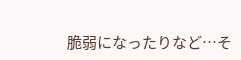脆弱になったりなど…そ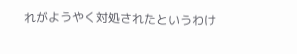れがようやく対処されたというわけ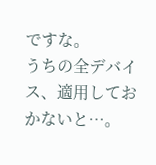ですな。
うちの全デバイス、適用しておかないと…。